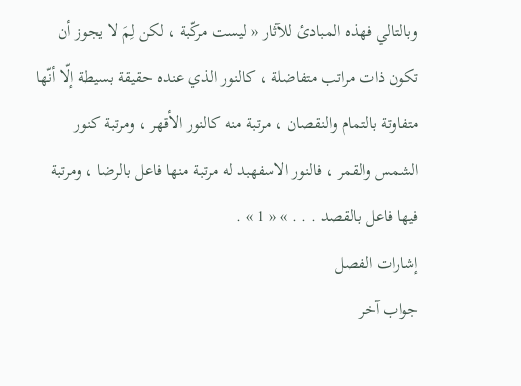وبالتالي فهذه المبادئ للآثار « ليست مركّبة ، لكن لِمَ لا يجوز أن تكون ذات مراتب متفاضلة ، كالنور الذي عنده حقيقة بسيطة إلّا أنّها متفاوتة بالتمام والنقصان ، مرتبة منه كالنور الأقهر ، ومرتبة كنور الشمس والقمر ، فالنور الاسفهبد له مرتبة منها فاعل بالرضا ، ومرتبة فيها فاعل بالقصد . . . » « 1 » .
إشارات الفصل
جواب آخر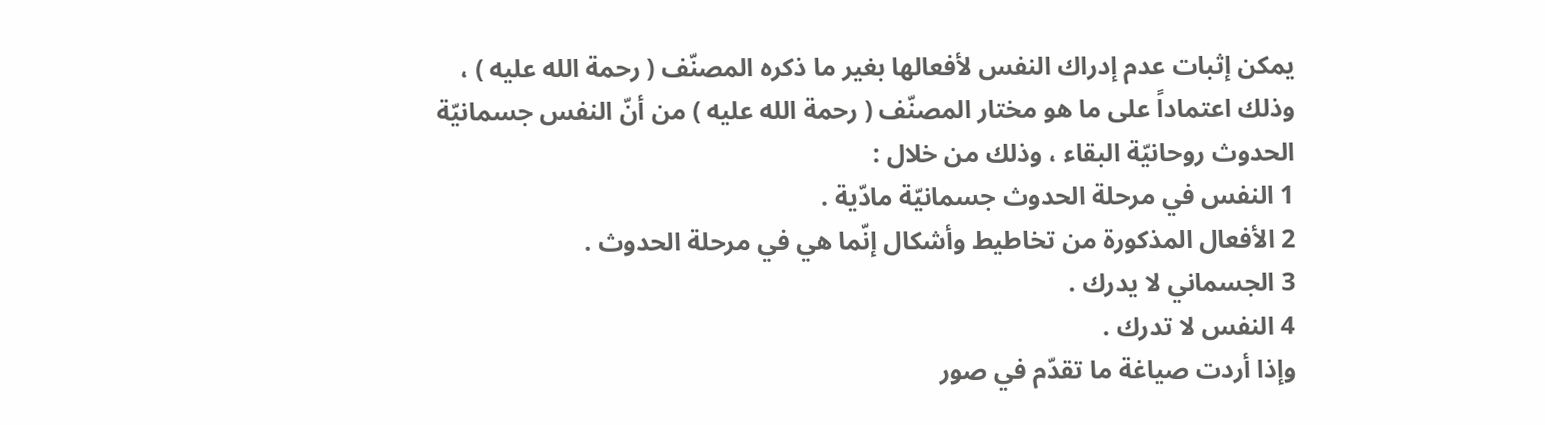يمكن إثبات عدم إدراك النفس لأفعالها بغير ما ذكره المصنّف ( رحمة الله عليه ) ، وذلك اعتماداً على ما هو مختار المصنّف ( رحمة الله عليه ) من أنّ النفس جسمانيّة الحدوث روحانيّة البقاء ، وذلك من خلال :
1 النفس في مرحلة الحدوث جسمانيّة مادّية .
2 الأفعال المذكورة من تخاطيط وأشكال إنّما هي في مرحلة الحدوث .
3 الجسماني لا يدرك .
4 النفس لا تدرك .
وإذا أردت صياغة ما تقدّم في صور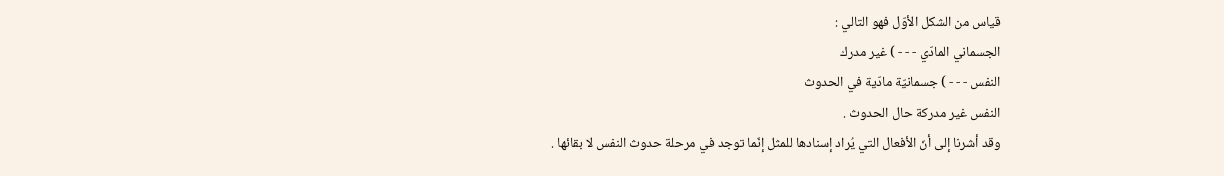قياس من الشكل الأوّل فهو التالي :
الجسماني المادّي - - - ) غير مدرك
النفس - - - ) جسمانيّة مادّية في الحدوث
النفس غير مدركة حال الحدوث .
وقد أشرنا إلى أنّ الأفعال التي يُراد إسنادها للمثل إنّما توجد في مرحلة حدوث النفس لا بقائها .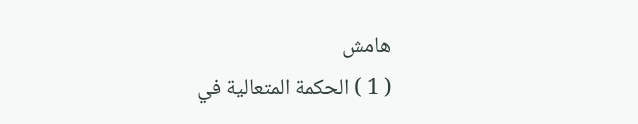هامش
( 1 ) الحكمة المتعالية في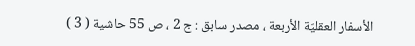الأسفار العقليّة الأربعة ، مصدر سابق : ج 2 ، ص 55 حاشية ( 3 )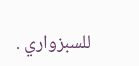للسبزواري .